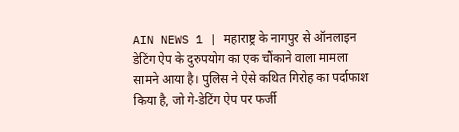AIN NEWS 1 | महाराष्ट्र के नागपुर से ऑनलाइन डेटिंग ऐप के दुरुपयोग का एक चौंकाने वाला मामला सामने आया है। पुलिस ने ऐसे कथित गिरोह का पर्दाफाश किया है, जो गे-डेटिंग ऐप पर फर्जी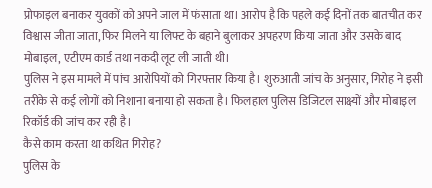प्रोफाइल बनाकर युवकों को अपने जाल में फंसाता था। आरोप है कि पहले कई दिनों तक बातचीत कर विश्वास जीता जाता, फिर मिलने या लिफ्ट के बहाने बुलाकर अपहरण किया जाता और उसके बाद मोबाइल, एटीएम कार्ड तथा नकदी लूट ली जाती थी।
पुलिस ने इस मामले में पांच आरोपियों को गिरफ्तार किया है। शुरुआती जांच के अनुसार, गिरोह ने इसी तरीके से कई लोगों को निशाना बनाया हो सकता है। फिलहाल पुलिस डिजिटल साक्ष्यों और मोबाइल रिकॉर्ड की जांच कर रही है।
कैसे काम करता था कथित गिरोह?
पुलिस के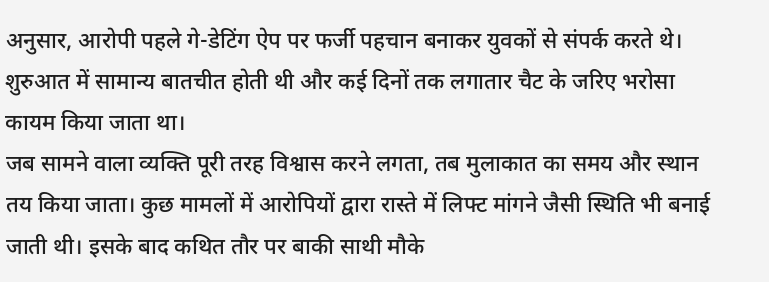अनुसार, आरोपी पहले गे-डेटिंग ऐप पर फर्जी पहचान बनाकर युवकों से संपर्क करते थे। शुरुआत में सामान्य बातचीत होती थी और कई दिनों तक लगातार चैट के जरिए भरोसा कायम किया जाता था।
जब सामने वाला व्यक्ति पूरी तरह विश्वास करने लगता, तब मुलाकात का समय और स्थान तय किया जाता। कुछ मामलों में आरोपियों द्वारा रास्ते में लिफ्ट मांगने जैसी स्थिति भी बनाई जाती थी। इसके बाद कथित तौर पर बाकी साथी मौके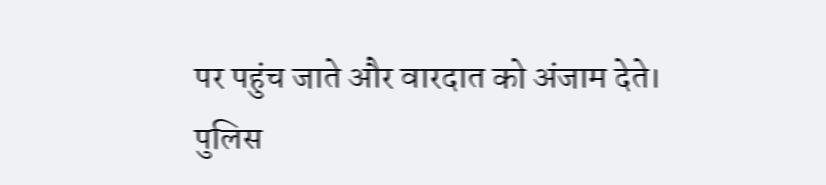पर पहुंच जाते और वारदात को अंजाम देते।
पुलिस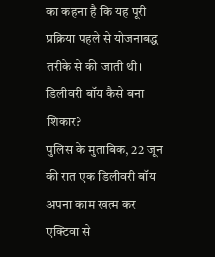का कहना है कि यह पूरी प्रक्रिया पहले से योजनाबद्ध तरीके से की जाती थी।
डिलीवरी बॉय कैसे बना शिकार?
पुलिस के मुताबिक, 22 जून की रात एक डिलीवरी बॉय अपना काम खत्म कर एक्टिवा से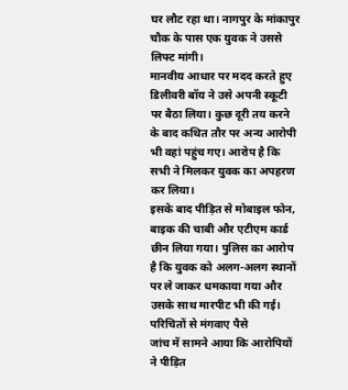घर लौट रहा था। नागपुर के मांकापुर चौक के पास एक युवक ने उससे लिफ्ट मांगी।
मानवीय आधार पर मदद करते हुए डिलीवरी बॉय ने उसे अपनी स्कूटी पर बैठा लिया। कुछ दूरी तय करने के बाद कथित तौर पर अन्य आरोपी भी वहां पहुंच गए। आरोप है कि सभी ने मिलकर युवक का अपहरण कर लिया।
इसके बाद पीड़ित से मोबाइल फोन, बाइक की चाबी और एटीएम कार्ड छीन लिया गया। पुलिस का आरोप है कि युवक को अलग-अलग स्थानों पर ले जाकर धमकाया गया और उसके साथ मारपीट भी की गई।
परिचितों से मंगवाए पैसे
जांच में सामने आया कि आरोपियों ने पीड़ित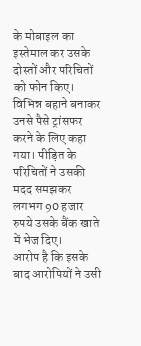के मोबाइल का इस्तेमाल कर उसके दोस्तों और परिचितों को फोन किए।
विभिन्न बहाने बनाकर उनसे पैसे ट्रांसफर करने के लिए कहा गया। पीड़ित के परिचितों ने उसकी मदद समझकर लगभग 90 हजार रुपये उसके बैंक खाते में भेज दिए।
आरोप है कि इसके बाद आरोपियों ने उसी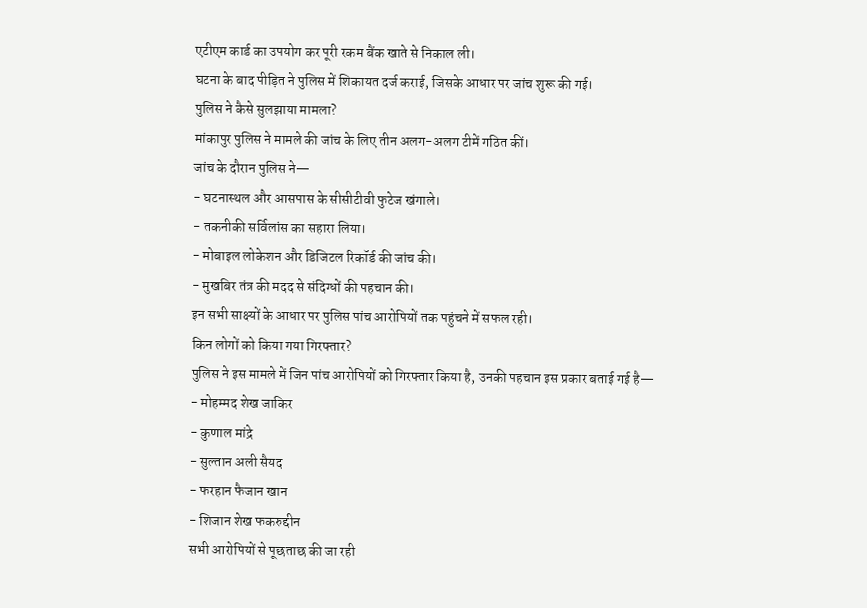एटीएम कार्ड का उपयोग कर पूरी रकम बैंक खाते से निकाल ली।
घटना के बाद पीड़ित ने पुलिस में शिकायत दर्ज कराई, जिसके आधार पर जांच शुरू की गई।
पुलिस ने कैसे सुलझाया मामला?
मांकापुर पुलिस ने मामले की जांच के लिए तीन अलग-अलग टीमें गठित कीं।
जांच के दौरान पुलिस ने—
- घटनास्थल और आसपास के सीसीटीवी फुटेज खंगाले।
- तकनीकी सर्विलांस का सहारा लिया।
- मोबाइल लोकेशन और डिजिटल रिकॉर्ड की जांच की।
- मुखबिर तंत्र की मदद से संदिग्धों की पहचान की।
इन सभी साक्ष्यों के आधार पर पुलिस पांच आरोपियों तक पहुंचने में सफल रही।
किन लोगों को किया गया गिरफ्तार?
पुलिस ने इस मामले में जिन पांच आरोपियों को गिरफ्तार किया है, उनकी पहचान इस प्रकार बताई गई है—
- मोहम्मद शेख जाकिर
- कुणाल मांद्रे
- सुल्तान अली सैयद
- फरहान फैजान खान
- शिजान शेख फकरुद्दीन
सभी आरोपियों से पूछताछ की जा रही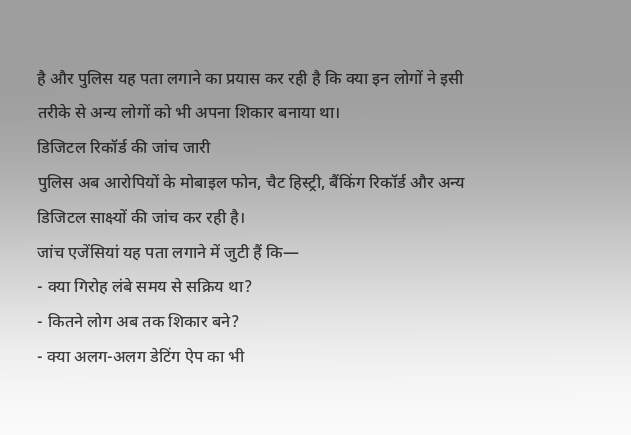है और पुलिस यह पता लगाने का प्रयास कर रही है कि क्या इन लोगों ने इसी तरीके से अन्य लोगों को भी अपना शिकार बनाया था।
डिजिटल रिकॉर्ड की जांच जारी
पुलिस अब आरोपियों के मोबाइल फोन, चैट हिस्ट्री, बैंकिंग रिकॉर्ड और अन्य डिजिटल साक्ष्यों की जांच कर रही है।
जांच एजेंसियां यह पता लगाने में जुटी हैं कि—
- क्या गिरोह लंबे समय से सक्रिय था?
- कितने लोग अब तक शिकार बने?
- क्या अलग-अलग डेटिंग ऐप का भी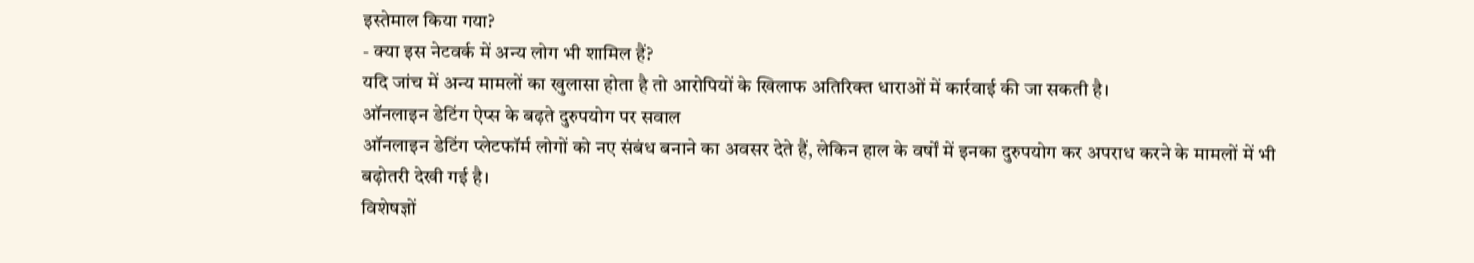इस्तेमाल किया गया?
- क्या इस नेटवर्क में अन्य लोग भी शामिल हैं?
यदि जांच में अन्य मामलों का खुलासा होता है तो आरोपियों के खिलाफ अतिरिक्त धाराओं में कार्रवाई की जा सकती है।
ऑनलाइन डेटिंग ऐप्स के बढ़ते दुरुपयोग पर सवाल
ऑनलाइन डेटिंग प्लेटफॉर्म लोगों को नए संबंध बनाने का अवसर देते हैं, लेकिन हाल के वर्षों में इनका दुरुपयोग कर अपराध करने के मामलों में भी बढ़ोतरी देखी गई है।
विशेषज्ञों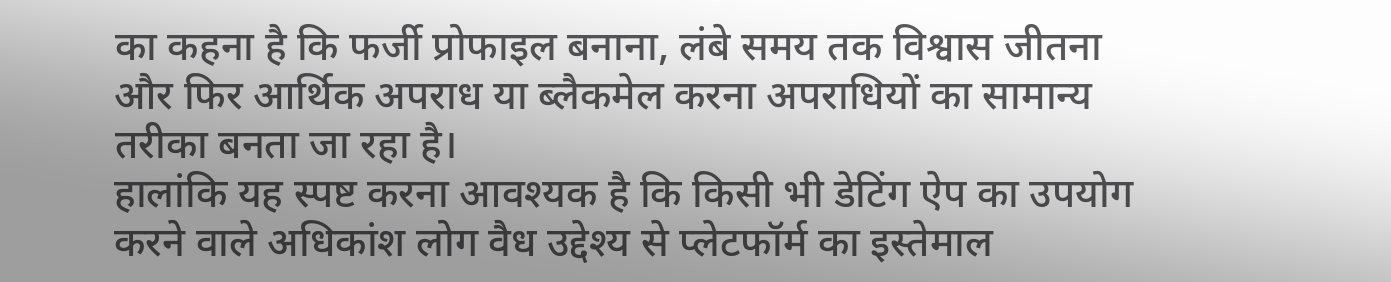का कहना है कि फर्जी प्रोफाइल बनाना, लंबे समय तक विश्वास जीतना और फिर आर्थिक अपराध या ब्लैकमेल करना अपराधियों का सामान्य तरीका बनता जा रहा है।
हालांकि यह स्पष्ट करना आवश्यक है कि किसी भी डेटिंग ऐप का उपयोग करने वाले अधिकांश लोग वैध उद्देश्य से प्लेटफॉर्म का इस्तेमाल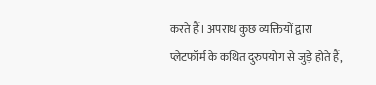करते हैं। अपराध कुछ व्यक्तियों द्वारा प्लेटफॉर्म के कथित दुरुपयोग से जुड़े होते हैं,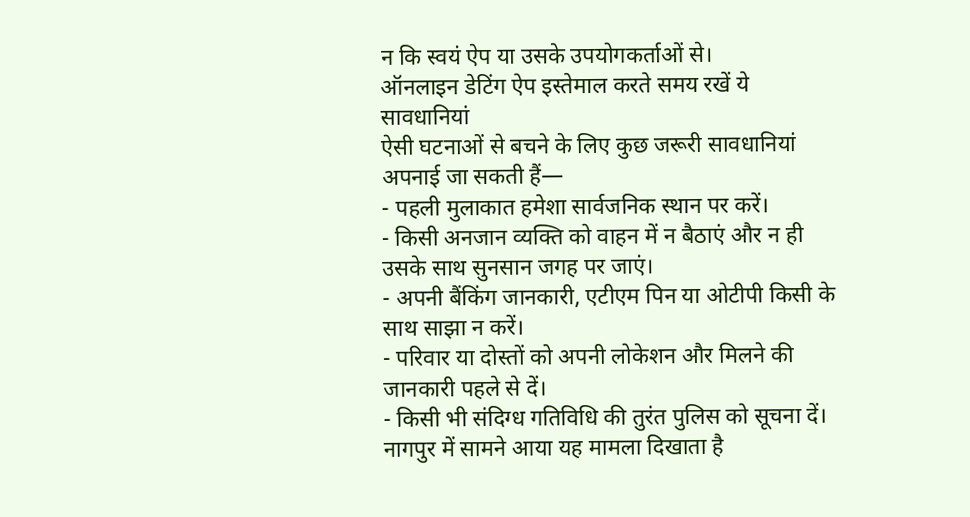न कि स्वयं ऐप या उसके उपयोगकर्ताओं से।
ऑनलाइन डेटिंग ऐप इस्तेमाल करते समय रखें ये सावधानियां
ऐसी घटनाओं से बचने के लिए कुछ जरूरी सावधानियां अपनाई जा सकती हैं—
- पहली मुलाकात हमेशा सार्वजनिक स्थान पर करें।
- किसी अनजान व्यक्ति को वाहन में न बैठाएं और न ही उसके साथ सुनसान जगह पर जाएं।
- अपनी बैंकिंग जानकारी, एटीएम पिन या ओटीपी किसी के साथ साझा न करें।
- परिवार या दोस्तों को अपनी लोकेशन और मिलने की जानकारी पहले से दें।
- किसी भी संदिग्ध गतिविधि की तुरंत पुलिस को सूचना दें।
नागपुर में सामने आया यह मामला दिखाता है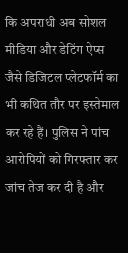कि अपराधी अब सोशल मीडिया और डेटिंग ऐप्स जैसे डिजिटल प्लेटफॉर्म का भी कथित तौर पर इस्तेमाल कर रहे हैं। पुलिस ने पांच आरोपियों को गिरफ्तार कर जांच तेज कर दी है और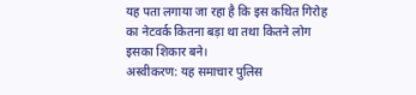यह पता लगाया जा रहा है कि इस कथित गिरोह का नेटवर्क कितना बड़ा था तथा कितने लोग इसका शिकार बने।
अस्वीकरण: यह समाचार पुलिस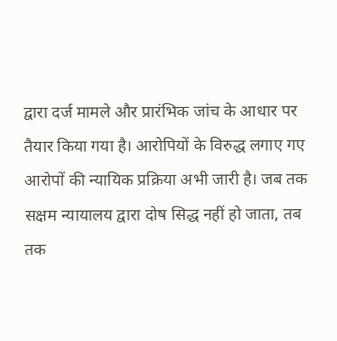द्वारा दर्ज मामले और प्रारंभिक जांच के आधार पर तैयार किया गया है। आरोपियों के विरुद्ध लगाए गए आरोपों की न्यायिक प्रक्रिया अभी जारी है। जब तक सक्षम न्यायालय द्वारा दोष सिद्ध नहीं हो जाता, तब तक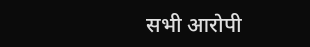सभी आरोपी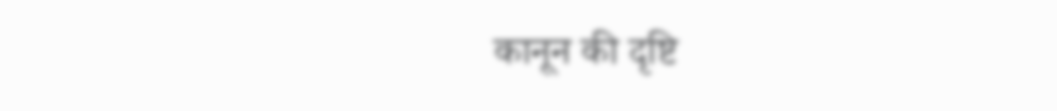कानून की दृष्टि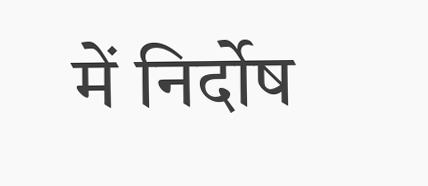में निर्दोष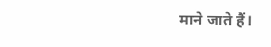माने जाते हैं।